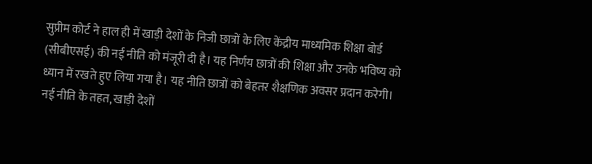सुप्रीम कोर्ट ने हाल ही में खाड़ी देशों के निजी छात्रों के लिए केंद्रीय माध्यमिक शिक्षा बोर्ड (सीबीएसई) की नई नीति को मंजूरी दी है। यह निर्णय छात्रों की शिक्षा और उनके भविष्य को ध्यान में रखते हुए लिया गया है। यह नीति छात्रों को बेहतर शैक्षणिक अवसर प्रदान करेगी।
नई नीति के तहत, खाड़ी देशों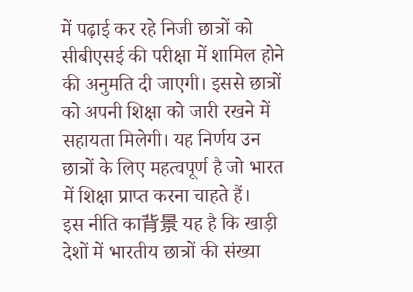में पढ़ाई कर रहे निजी छात्रों को सीबीएसई की परीक्षा में शामिल होने की अनुमति दी जाएगी। इससे छात्रों को अपनी शिक्षा को जारी रखने में सहायता मिलेगी। यह निर्णय उन छात्रों के लिए महत्वपूर्ण है जो भारत में शिक्षा प्राप्त करना चाहते हैं।
इस नीति का背景 यह है कि खाड़ी देशों में भारतीय छात्रों की संख्या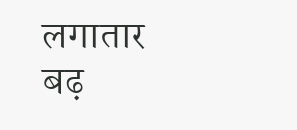लगातार बढ़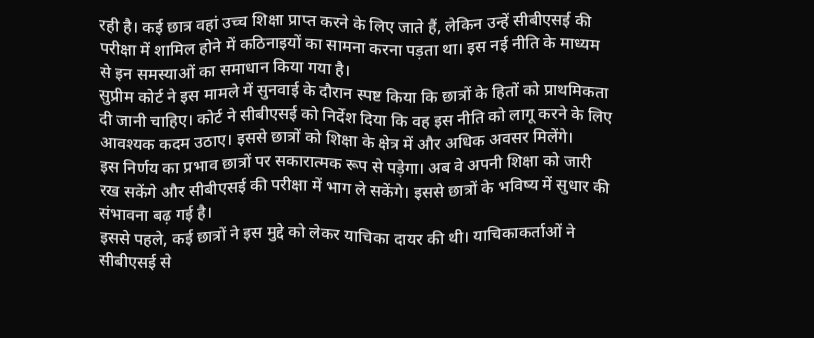रही है। कई छात्र वहां उच्च शिक्षा प्राप्त करने के लिए जाते हैं, लेकिन उन्हें सीबीएसई की परीक्षा में शामिल होने में कठिनाइयों का सामना करना पड़ता था। इस नई नीति के माध्यम से इन समस्याओं का समाधान किया गया है।
सुप्रीम कोर्ट ने इस मामले में सुनवाई के दौरान स्पष्ट किया कि छात्रों के हितों को प्राथमिकता दी जानी चाहिए। कोर्ट ने सीबीएसई को निर्देश दिया कि वह इस नीति को लागू करने के लिए आवश्यक कदम उठाए। इससे छात्रों को शिक्षा के क्षेत्र में और अधिक अवसर मिलेंगे।
इस निर्णय का प्रभाव छात्रों पर सकारात्मक रूप से पड़ेगा। अब वे अपनी शिक्षा को जारी रख सकेंगे और सीबीएसई की परीक्षा में भाग ले सकेंगे। इससे छात्रों के भविष्य में सुधार की संभावना बढ़ गई है।
इससे पहले, कई छात्रों ने इस मुद्दे को लेकर याचिका दायर की थी। याचिकाकर्ताओं ने सीबीएसई से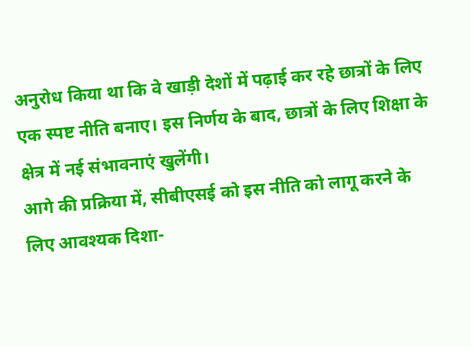अनुरोध किया था कि वे खाड़ी देशों में पढ़ाई कर रहे छात्रों के लिए एक स्पष्ट नीति बनाए। इस निर्णय के बाद, छात्रों के लिए शिक्षा के क्षेत्र में नई संभावनाएं खुलेंगी।
आगे की प्रक्रिया में, सीबीएसई को इस नीति को लागू करने के लिए आवश्यक दिशा-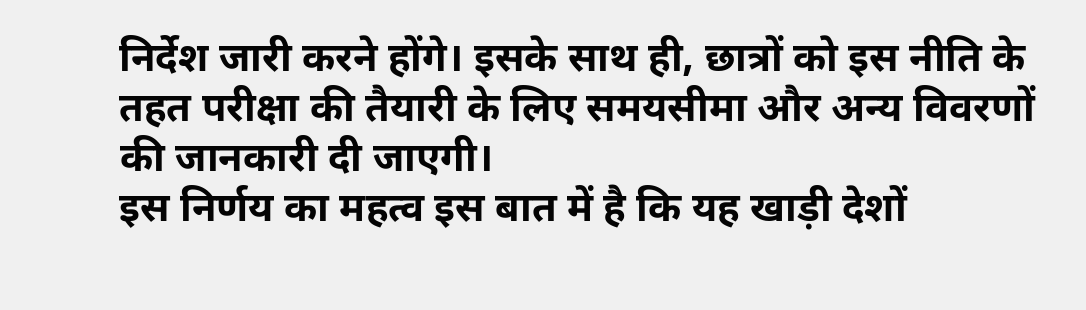निर्देश जारी करने होंगे। इसके साथ ही, छात्रों को इस नीति के तहत परीक्षा की तैयारी के लिए समयसीमा और अन्य विवरणों की जानकारी दी जाएगी।
इस निर्णय का महत्व इस बात में है कि यह खाड़ी देशों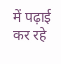में पढ़ाई कर रहे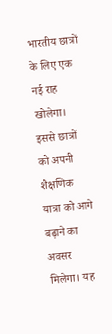भारतीय छात्रों के लिए एक नई राह खोलेगा। इससे छात्रों को अपनी शैक्षणिक यात्रा को आगे बढ़ाने का अवसर मिलेगा। यह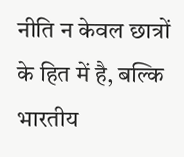नीति न केवल छात्रों के हित में है, बल्कि भारतीय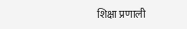शिक्षा प्रणाली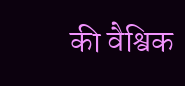की वैश्विक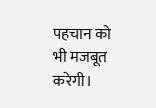पहचान को भी मजबूत करेगी।